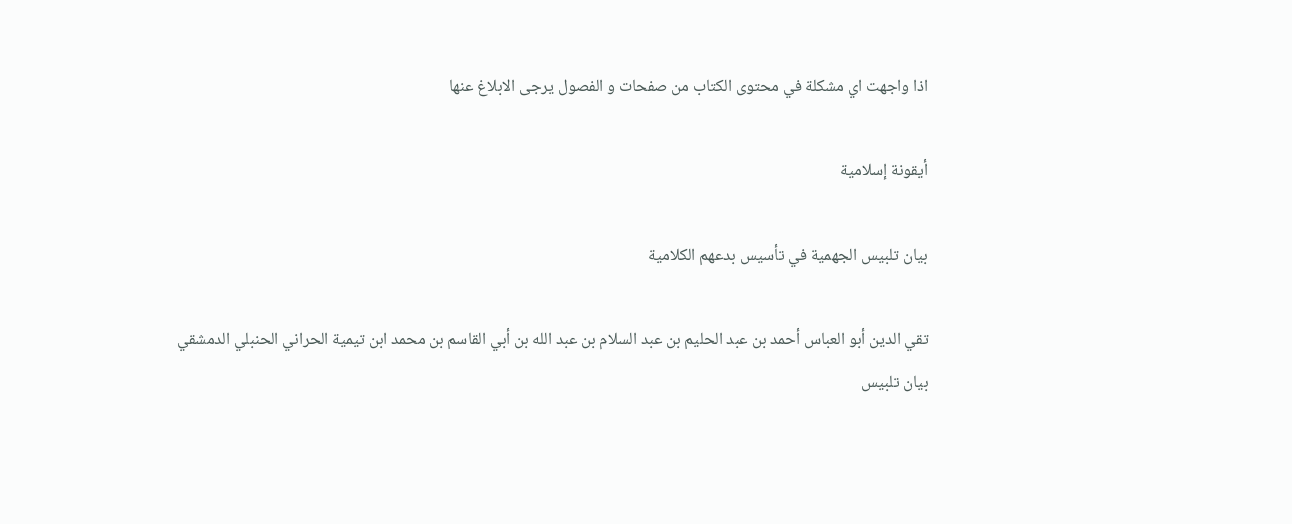اذا واجهت اي مشكلة في محتوى الكتاب من صفحات و الفصول يرجى الابلاغ عنها

أيقونة إسلامية

بيان تلبيس الجهمية في تأسيس بدعهم الكلامية

تقي الدين أبو العباس أحمد بن عبد الحليم بن عبد السلام بن عبد الله بن أبي القاسم بن محمد ابن تيمية الحراني الحنبلي الدمشقي
بيان تلبيس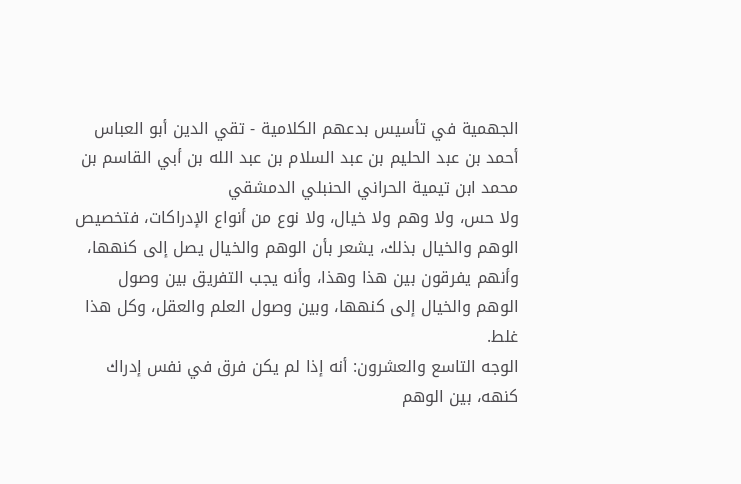الجهمية في تأسيس بدعهم الكلامية - تقي الدين أبو العباس أحمد بن عبد الحليم بن عبد السلام بن عبد الله بن أبي القاسم بن محمد ابن تيمية الحراني الحنبلي الدمشقي
ولا حس، ولا وهم ولا خيال، ولا نوع من أنواع الإدراكات، فتخصيص الوهم والخيال بذلك، يشعر بأن الوهم والخيال يصل إلى كنهها، وأنهم يفرقون بين هذا وهذا، وأنه يجب التفريق بين وصول الوهم والخيال إلى كنهها، وبين وصول العلم والعقل، وكل هذا غلط.
الوجه التاسع والعشرون: أنه إذا لم يكن فرق في نفس إدراك كنهه، بين الوهم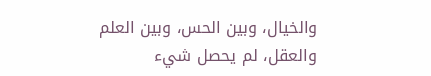والخيال، وبين الحس، وبين العلم والعقل، لم يحصل شيء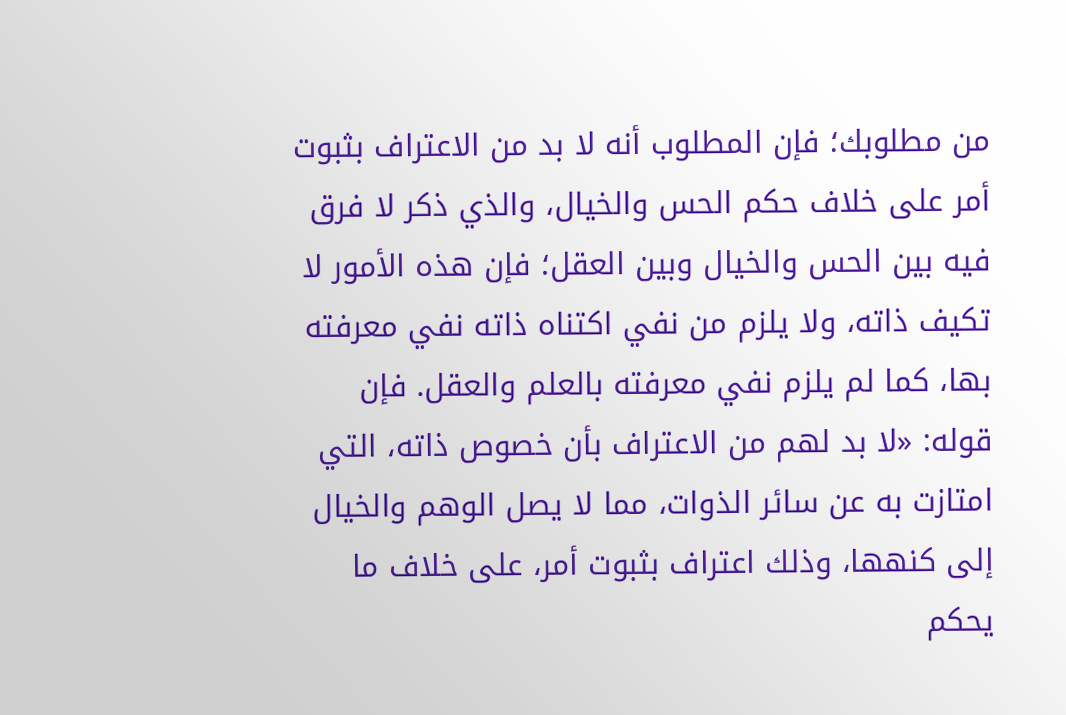من مطلوبك؛ فإن المطلوب أنه لا بد من الاعتراف بثبوت أمر على خلاف حكم الحس والخيال، والذي ذكر لا فرق فيه بين الحس والخيال وبين العقل؛ فإن هذه الأمور لا تكيف ذاته، ولا يلزم من نفي اكتناه ذاته نفي معرفته بها، كما لم يلزم نفي معرفته بالعلم والعقل. فإن قوله: «لا بد لهم من الاعتراف بأن خصوص ذاته، التي امتازت به عن سائر الذوات، مما لا يصل الوهم والخيال إلى كنهها، وذلك اعتراف بثبوت أمر، على خلاف ما يحكم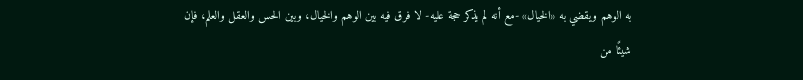به الوهم ويقضي به «الخيال» -مع أنه لم يذكر حجة عليه- لا فرق فيه بين الوهم والخيال، وبين الحس والعقل والعلم، فإن شيئًا من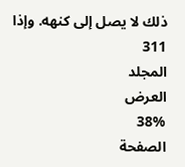ذلك لا يصل إلى كنهه. وإذا
311
المجلد
العرض
38%
الصفحة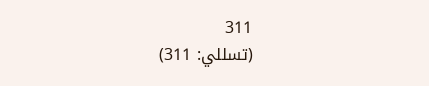311
(تسللي: 311)